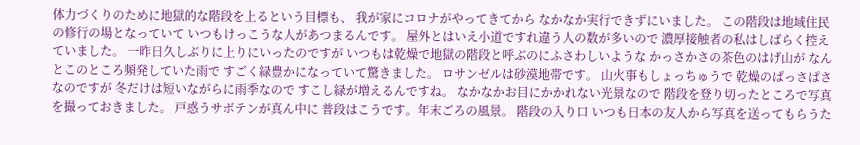体力づくりのために地獄的な階段を上るという目標も、 我が家にコロナがやってきてから なかなか実行できずにいました。 この階段は地域住民の修行の場となっていて いつもけっこうな人があつまるんです。 屋外とはいえ小道ですれ違う人の数が多いので 濃厚接触者の私はしばらく控えていました。 一昨日久しぶりに上りにいったのですが いつもは乾燥で地獄の階段と呼ぶのにふさわしいような かっさかさの茶色のはげ山が なんとこのところ頻発していた雨で すごく緑豊かになっていて驚きました。 ロサンゼルは砂漠地帯です。 山火事もしょっちゅうで 乾燥のぱっさぱさなのですが 冬だけは短いながらに雨季なので すこし緑が増えるんですね。 なかなかお目にかかれない光景なので 階段を登り切ったところで写真を撮っておきました。 戸惑うサボテンが真ん中に 普段はこうです。年末ごろの風景。 階段の入り口 いつも日本の友人から写真を送ってもらうた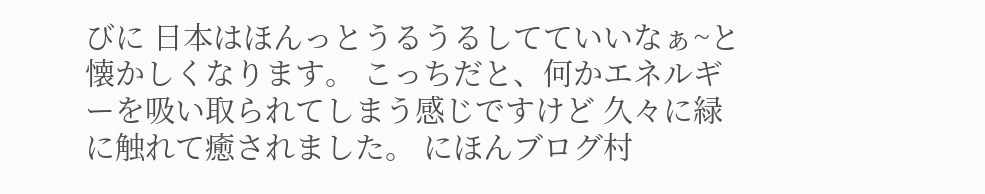びに 日本はほんっとうるうるしてていいなぁ~と懐かしくなります。 こっちだと、何かエネルギーを吸い取られてしまう感じですけど 久々に緑に触れて癒されました。 にほんブログ村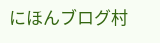にほんブログ村